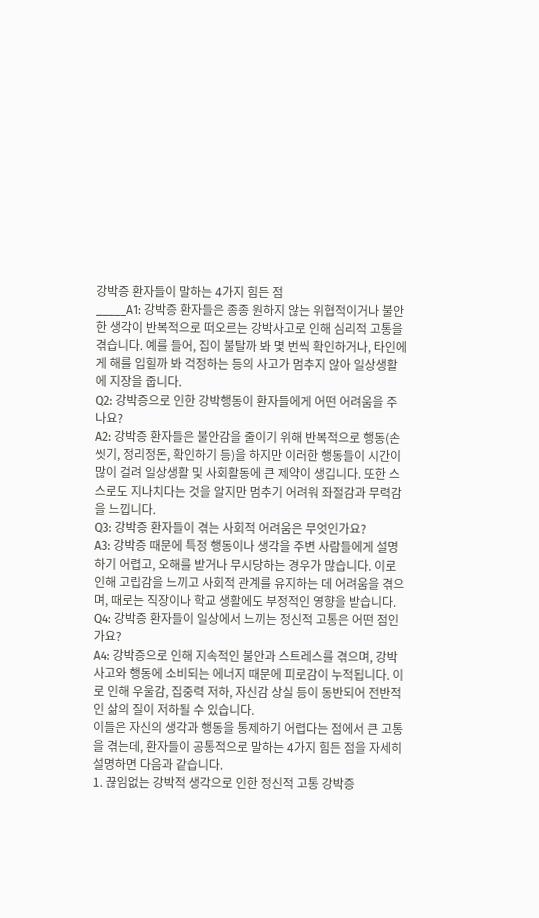강박증 환자들이 말하는 4가지 힘든 점
_____A1: 강박증 환자들은 종종 원하지 않는 위협적이거나 불안한 생각이 반복적으로 떠오르는 강박사고로 인해 심리적 고통을 겪습니다. 예를 들어, 집이 불탈까 봐 몇 번씩 확인하거나, 타인에게 해를 입힐까 봐 걱정하는 등의 사고가 멈추지 않아 일상생활에 지장을 줍니다.
Q2: 강박증으로 인한 강박행동이 환자들에게 어떤 어려움을 주나요?
A2: 강박증 환자들은 불안감을 줄이기 위해 반복적으로 행동(손 씻기, 정리정돈, 확인하기 등)을 하지만 이러한 행동들이 시간이 많이 걸려 일상생활 및 사회활동에 큰 제약이 생깁니다. 또한 스스로도 지나치다는 것을 알지만 멈추기 어려워 좌절감과 무력감을 느낍니다.
Q3: 강박증 환자들이 겪는 사회적 어려움은 무엇인가요?
A3: 강박증 때문에 특정 행동이나 생각을 주변 사람들에게 설명하기 어렵고, 오해를 받거나 무시당하는 경우가 많습니다. 이로 인해 고립감을 느끼고 사회적 관계를 유지하는 데 어려움을 겪으며, 때로는 직장이나 학교 생활에도 부정적인 영향을 받습니다.
Q4: 강박증 환자들이 일상에서 느끼는 정신적 고통은 어떤 점인가요?
A4: 강박증으로 인해 지속적인 불안과 스트레스를 겪으며, 강박사고와 행동에 소비되는 에너지 때문에 피로감이 누적됩니다. 이로 인해 우울감, 집중력 저하, 자신감 상실 등이 동반되어 전반적인 삶의 질이 저하될 수 있습니다.
이들은 자신의 생각과 행동을 통제하기 어렵다는 점에서 큰 고통을 겪는데, 환자들이 공통적으로 말하는 4가지 힘든 점을 자세히 설명하면 다음과 같습니다.
1. 끊임없는 강박적 생각으로 인한 정신적 고통 강박증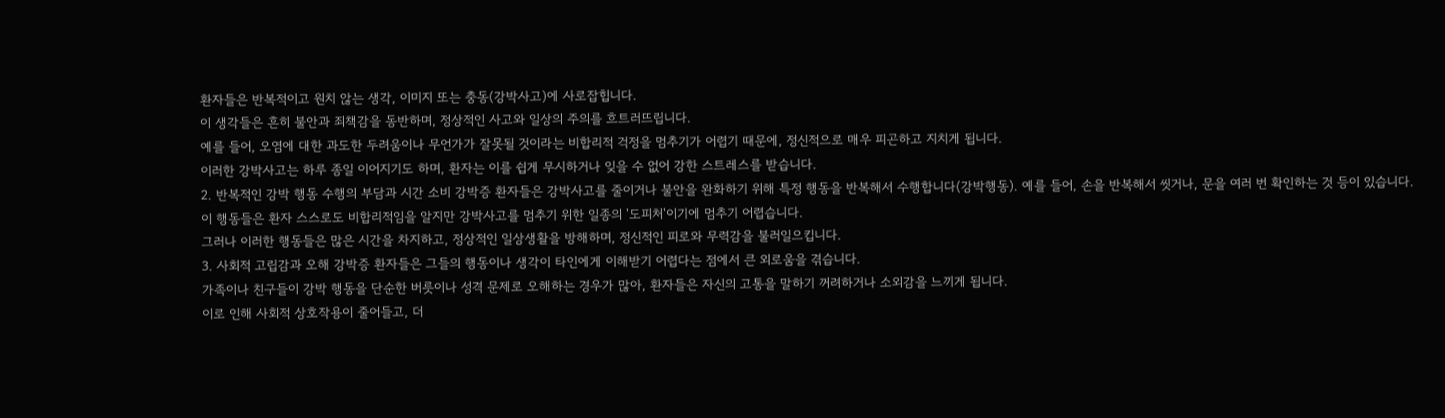환자들은 반복적이고 원치 않는 생각, 이미지 또는 충동(강박사고)에 사로잡힙니다.
이 생각들은 흔히 불안과 죄책감을 동반하며, 정상적인 사고와 일상의 주의를 흐트러뜨립니다.
예를 들어, 오염에 대한 과도한 두려움이나 무언가가 잘못될 것이라는 비합리적 걱정을 멈추기가 어렵기 때문에, 정신적으로 매우 피곤하고 지치게 됩니다.
이러한 강박사고는 하루 종일 이어지기도 하며, 환자는 이를 쉽게 무시하거나 잊을 수 없어 강한 스트레스를 받습니다.
2. 반복적인 강박 행동 수행의 부담과 시간 소비 강박증 환자들은 강박사고를 줄이거나 불안을 완화하기 위해 특정 행동을 반복해서 수행합니다(강박행동). 예를 들어, 손을 반복해서 씻거나, 문을 여러 번 확인하는 것 등이 있습니다.
이 행동들은 환자 스스로도 비합리적임을 알지만 강박사고를 멈추기 위한 일종의 '도피처'이기에 멈추기 어렵습니다.
그러나 이러한 행동들은 많은 시간을 차지하고, 정상적인 일상생활을 방해하며, 정신적인 피로와 무력감을 불러일으킵니다.
3. 사회적 고립감과 오해 강박증 환자들은 그들의 행동이나 생각이 타인에게 이해받기 어렵다는 점에서 큰 외로움을 겪습니다.
가족이나 친구들이 강박 행동을 단순한 버릇이나 성격 문제로 오해하는 경우가 많아, 환자들은 자신의 고통을 말하기 꺼려하거나 소외감을 느끼게 됩니다.
이로 인해 사회적 상호작용이 줄어들고, 더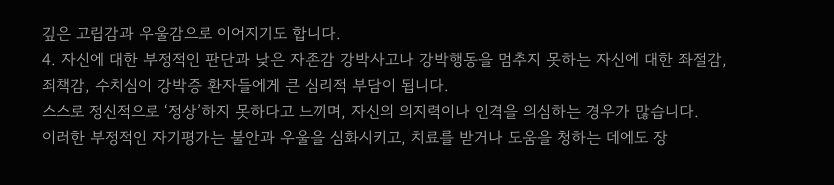깊은 고립감과 우울감으로 이어지기도 합니다.
4. 자신에 대한 부정적인 판단과 낮은 자존감 강박사고나 강박행동을 멈추지 못하는 자신에 대한 좌절감, 죄책감, 수치심이 강박증 환자들에게 큰 심리적 부담이 됩니다.
스스로 정신적으로 ‘정상’하지 못하다고 느끼며, 자신의 의지력이나 인격을 의심하는 경우가 많습니다.
이러한 부정적인 자기평가는 불안과 우울을 심화시키고, 치료를 받거나 도움을 청하는 데에도 장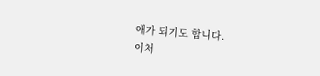애가 되기도 합니다.
이처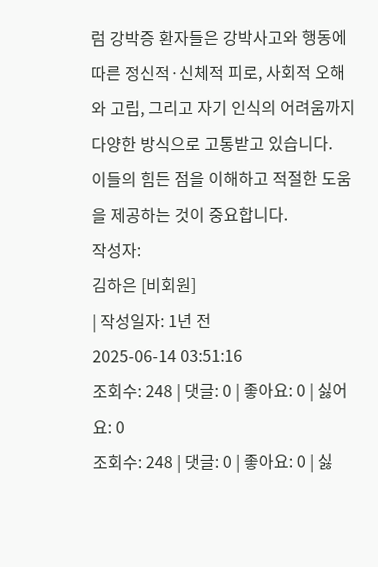럼 강박증 환자들은 강박사고와 행동에 따른 정신적·신체적 피로, 사회적 오해와 고립, 그리고 자기 인식의 어려움까지 다양한 방식으로 고통받고 있습니다.
이들의 힘든 점을 이해하고 적절한 도움을 제공하는 것이 중요합니다.
작성자:
김하은 [비회원]
| 작성일자: 1년 전
2025-06-14 03:51:16
조회수: 248 | 댓글: 0 | 좋아요: 0 | 싫어요: 0
조회수: 248 | 댓글: 0 | 좋아요: 0 | 싫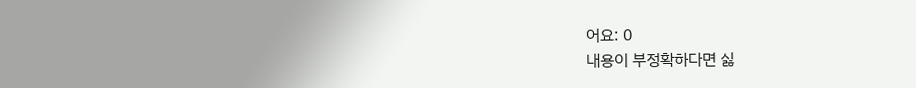어요: 0
내용이 부정확하다면 싫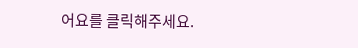어요를 클릭해주세요.